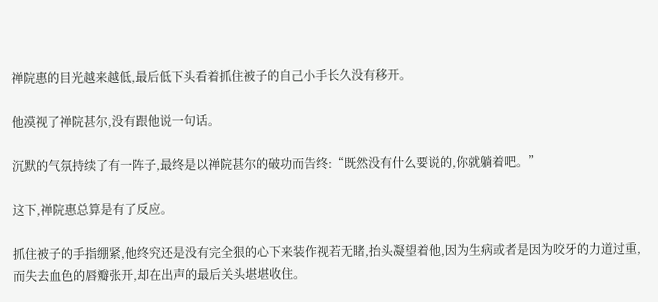禅院惠的目光越来越低,最后低下头看着抓住被子的自己小手长久没有移开。

他漠视了禅院甚尔,没有跟他说一句话。

沉默的气氛持续了有一阵子,最终是以禅院甚尔的破功而告终:“既然没有什么要说的,你就躺着吧。”

这下,禅院惠总算是有了反应。

抓住被子的手指绷紧,他终究还是没有完全狠的心下来装作视若无睹,抬头凝望着他,因为生病或者是因为咬牙的力道过重,而失去血色的唇瓣张开,却在出声的最后关头堪堪收住。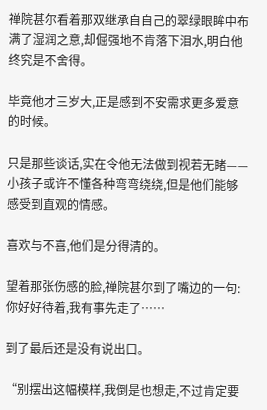禅院甚尔看着那双继承自自己的翠绿眼眸中布满了湿润之意,却倔强地不肯落下泪水,明白他终究是不舍得。

毕竟他才三岁大,正是感到不安需求更多爱意的时候。

只是那些谈话,实在令他无法做到视若无睹——小孩子或许不懂各种弯弯绕绕,但是他们能够感受到直观的情感。

喜欢与不喜,他们是分得清的。

望着那张伤感的脸,禅院甚尔到了嘴边的一句:你好好待着,我有事先走了……

到了最后还是没有说出口。

“别摆出这幅模样,我倒是也想走,不过肯定要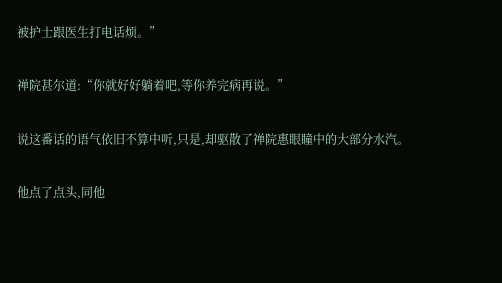被护士跟医生打电话烦。”

禅院甚尔道:“你就好好躺着吧,等你养完病再说。”

说这番话的语气依旧不算中听,只是,却驱散了禅院惠眼瞳中的大部分水汽。

他点了点头,同他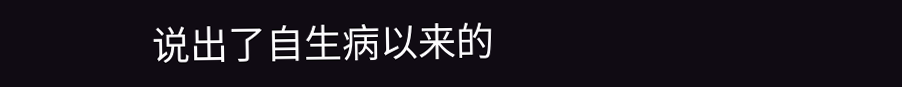说出了自生病以来的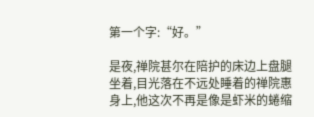第一个字:“好。”

是夜,禅院甚尔在陪护的床边上盘腿坐着,目光落在不远处睡着的禅院惠身上,他这次不再是像是虾米的蜷缩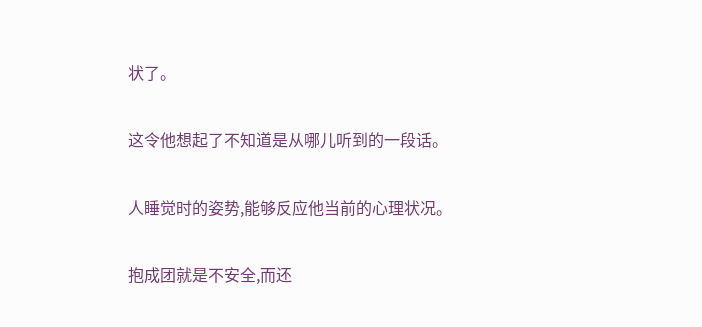状了。

这令他想起了不知道是从哪儿听到的一段话。

人睡觉时的姿势,能够反应他当前的心理状况。

抱成团就是不安全,而还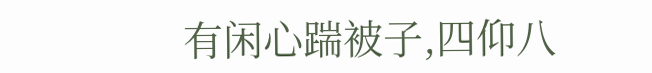有闲心踹被子,四仰八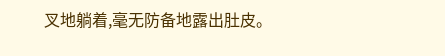叉地躺着,毫无防备地露出肚皮。